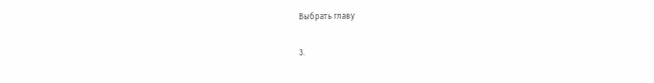Выбрать главу

3.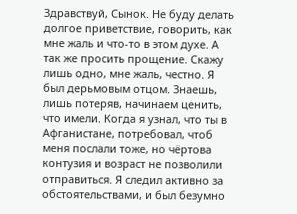Здравствуй, Сынок. Не буду делать долгое приветствие, говорить, как мне жаль и что-то в этом духе. А так же просить прощение. Скажу лишь одно, мне жаль, честно. Я был дерьмовым отцом. Знаешь, лишь потеряв, начинаем ценить, что имели. Когда я узнал, что ты в Афганистане, потребовал, чтоб меня послали тоже, но чёртова контузия и возраст не позволили отправиться. Я следил активно за обстоятельствами, и был безумно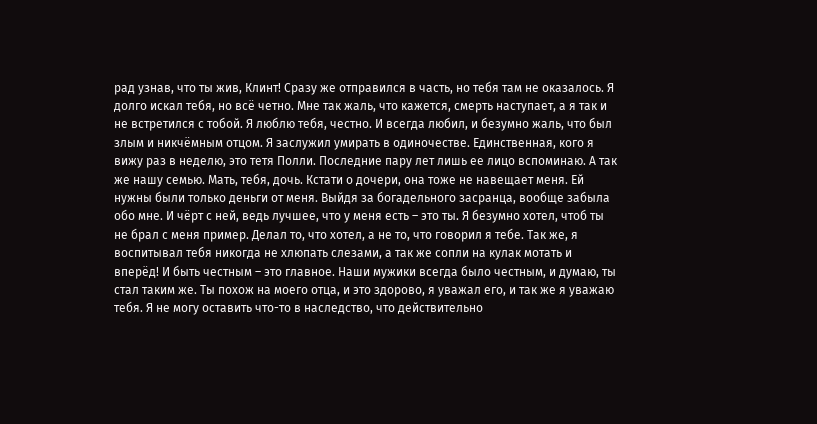рад узнав, что ты жив, Клинт! Сразу же отправился в часть, но тебя там не оказалось. Я долго искал тебя, но всё четно. Мне так жаль, что кажется, смерть наступает, а я так и не встретился с тобой. Я люблю тебя, честно. И всегда любил, и безумно жаль, что был злым и никчёмным отцом. Я заслужил умирать в одиночестве. Единственная, кого я вижу раз в неделю, это тетя Полли. Последние пару лет лишь ее лицо вспоминаю. А так же нашу семью. Мать, тебя, дочь. Кстати о дочери, она тоже не навещает меня. Ей нужны были только деньги от меня. Выйдя за богадельного засранца, вообще забыла обо мне. И чёрт с ней, ведь лучшее, что у меня есть – это ты. Я безумно хотел, чтоб ты не брал с меня пример. Делал то, что хотел, а не то, что говорил я тебе. Так же, я воспитывал тебя никогда не хлюпать слезами, а так же сопли на кулак мотать и вперёд! И быть честным – это главное. Наши мужики всегда было честным, и думаю, ты стал таким же. Ты похож на моего отца, и это здорово, я уважал его, и так же я уважаю тебя. Я не могу оставить что-то в наследство, что действительно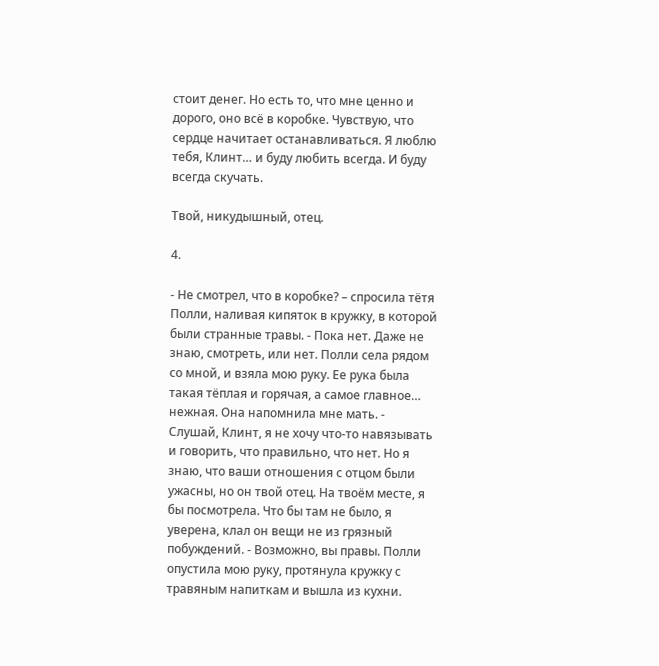стоит денег. Но есть то, что мне ценно и дорого, оно всё в коробке. Чувствую, что сердце начитает останавливаться. Я люблю тебя, Клинт… и буду любить всегда. И буду всегда скучать.

Твой, никудышный, отец.

4.

- Не смотрел, что в коробке? – спросила тётя Полли, наливая кипяток в кружку, в которой были странные травы. - Пока нет. Даже не знаю, смотреть, или нет. Полли села рядом со мной, и взяла мою руку. Ее рука была такая тёплая и горячая, а самое главное… нежная. Она напомнила мне мать. - Слушай, Клинт, я не хочу что-то навязывать и говорить, что правильно, что нет. Но я знаю, что ваши отношения с отцом были ужасны, но он твой отец. На твоём месте, я бы посмотрела. Что бы там не было, я уверена, клал он вещи не из грязный побуждений. - Возможно, вы правы. Полли опустила мою руку, протянула кружку с травяным напиткам и вышла из кухни.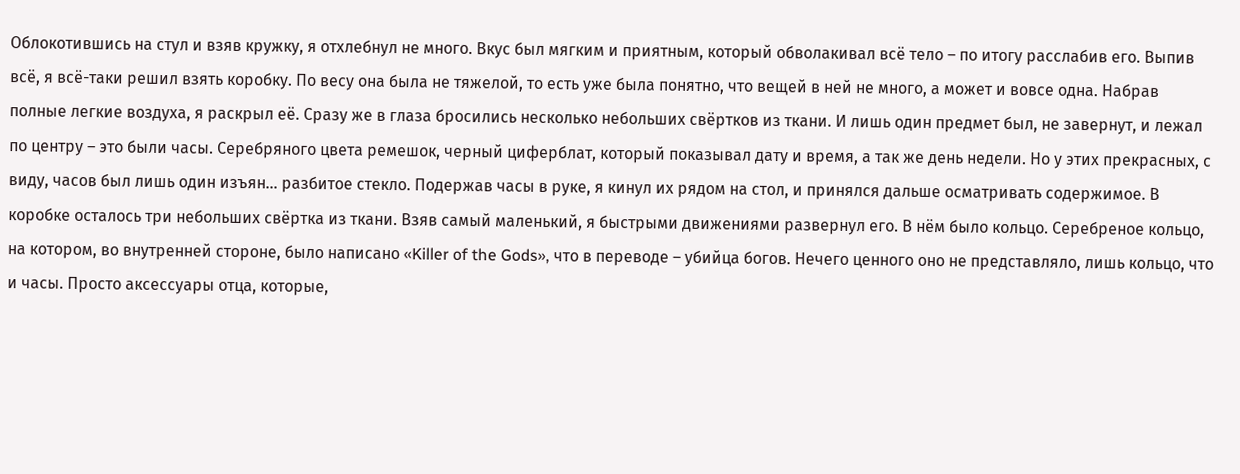Облокотившись на стул и взяв кружку, я отхлебнул не много. Вкус был мягким и приятным, который обволакивал всё тело – по итогу расслабив его. Выпив всё, я всё-таки решил взять коробку. По весу она была не тяжелой, то есть уже была понятно, что вещей в ней не много, а может и вовсе одна. Набрав полные легкие воздуха, я раскрыл её. Сразу же в глаза бросились несколько небольших свёртков из ткани. И лишь один предмет был, не завернут, и лежал по центру – это были часы. Серебряного цвета ремешок, черный циферблат, который показывал дату и время, а так же день недели. Но у этих прекрасных, с виду, часов был лишь один изъян… разбитое стекло. Подержав часы в руке, я кинул их рядом на стол, и принялся дальше осматривать содержимое. В коробке осталось три небольших свёртка из ткани. Взяв самый маленький, я быстрыми движениями развернул его. В нём было кольцо. Серебреное кольцо, на котором, во внутренней стороне, было написано «Killer of the Gods», что в переводе – убийца богов. Нечего ценного оно не представляло, лишь кольцо, что и часы. Просто аксессуары отца, которые,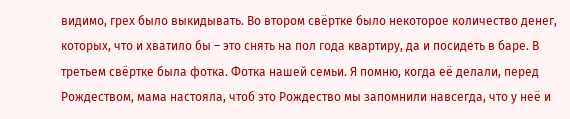видимо, грех было выкидывать. Во втором свёртке было некоторое количество денег, которых, что и хватило бы – это снять на пол года квартиру, да и посидеть в баре. В третьем свёртке была фотка. Фотка нашей семьи. Я помню, когда её делали, перед Рождеством, мама настояла, чтоб это Рождество мы запомнили навсегда, что у неё и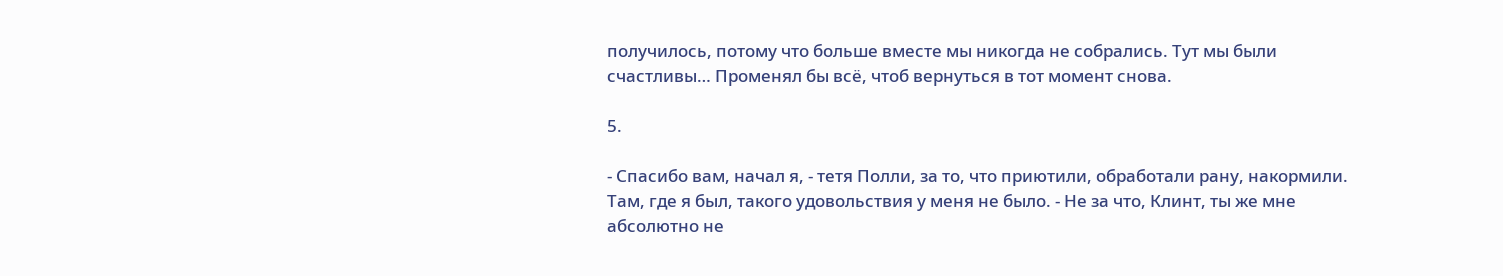получилось, потому что больше вместе мы никогда не собрались. Тут мы были счастливы… Променял бы всё, чтоб вернуться в тот момент снова.

5.

- Спасибо вам, начал я, - тетя Полли, за то, что приютили, обработали рану, накормили. Там, где я был, такого удовольствия у меня не было. - Не за что, Клинт, ты же мне абсолютно не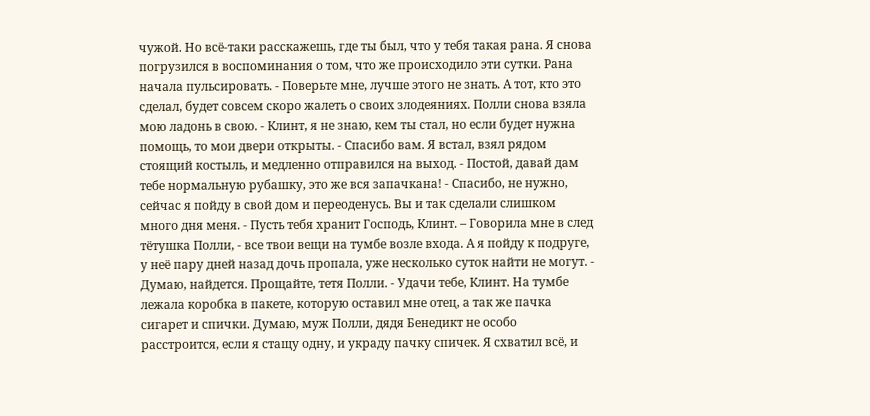чужой. Но всё-таки расскажешь, где ты был, что у тебя такая рана. Я снова погрузился в воспоминания о том, что же происходило эти сутки. Рана начала пульсировать. - Поверьте мне, лучше этого не знать. А тот, кто это сделал, будет совсем скоро жалеть о своих злодеяниях. Полли снова взяла мою ладонь в свою. - Клинт, я не знаю, кем ты стал, но если будет нужна помощь, то мои двери открыты. - Спасибо вам. Я встал, взял рядом стоящий костыль, и медленно отправился на выход. - Постой, давай дам тебе нормальную рубашку, это же вся запачкана! - Спасибо, не нужно, сейчас я пойду в свой дом и переоденусь. Вы и так сделали слишком много дня меня. - Пусть тебя хранит Господь, Клинт. – Говорила мне в след тётушка Полли, - все твои вещи на тумбе возле входа. А я пойду к подруге, у неё пару дней назад дочь пропала, уже несколько суток найти не могут. - Думаю, найдется. Прощайте, тетя Полли. - Удачи тебе, Клинт. На тумбе лежала коробка в пакете, которую оставил мне отец, а так же пачка сигарет и спички. Думаю, муж Полли, дядя Бенедикт не особо расстроится, если я стащу одну, и украду пачку спичек. Я схватил всё, и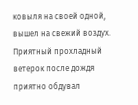ковыля на своей одной, вышел на свежий воздух. Приятный прохладный ветерок после дождя приятно обдувал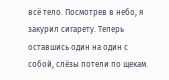всё тело. Посмотрев в небо, я закурил сигарету. Теперь оставшись один на один с собой, слёзы потели по щекам.